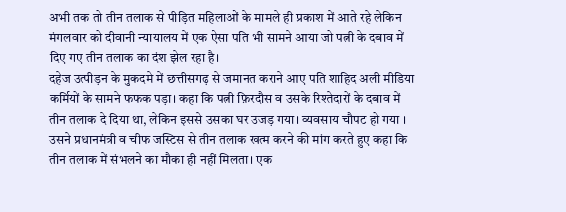अभी तक तो तीन तलाक से पीड़ित महिलाओं के मामले ही प्रकाश में आते रहे लेकिन मंगलवार को दीवानी न्यायालय में एक ऐसा पति भी सामने आया जो पत्नी के दबाव में दिए गए तीन तलाक का दंश झेल रहा है।
दहेज उत्पीड़न के मुकदमे में छत्तीसगढ़ से जमानत कराने आए पति शाहिद अली मीडिया कर्मियों के सामने फफक पड़ा। कहा कि पत्नी फ़िरदौस व उसके रिश्तेदारों के दबाव में तीन तलाक दे दिया था, लेकिन इससे उसका घर उजड़ गया। व्यवसाय चौपट हो गया ।
उसने प्रधानमंत्री व चीफ जस्टिस से तीन तलाक खत्म करने की मांग करते हुए कहा कि तीन तलाक में संभलने का मौका ही नहीं मिलता। एक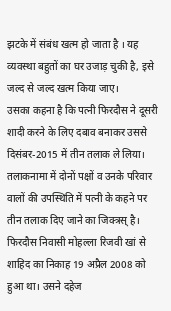झटके में संबंध खत्म हो जाता है । यह व्यवस्था बहुतों का घर उजाड़ चुकी है, इसे जल्द से जल्द खत्म किया जाए।
उसका कहना है कि पत्नी फिरदौस ने दूसरी शादी करने के लिए दबाव बनाकर उससे दिसंबर-2015 में तीन तलाक ले लिया। तलाकनामा में दोनों पक्षों व उनके परिवार वालों की उपस्थिति में पत्नी के कहने पर तीन तलाक दिए जाने का जिक्त्रस् है।
फिरदौस निवासी मोहल्ला रिजवी खां से शाहिद का निकाह 19 अप्रैल 2008 को हुआ था। उसने दहेज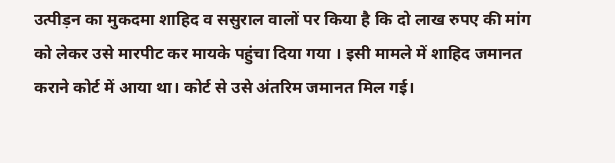उत्पीड़न का मुकदमा शाहिद व ससुराल वालों पर किया है कि दो लाख रुपए की मांग को लेकर उसे मारपीट कर मायके पहुंचा दिया गया । इसी मामले में शाहिद जमानत कराने कोर्ट में आया था। कोर्ट से उसे अंतरिम जमानत मिल गई।